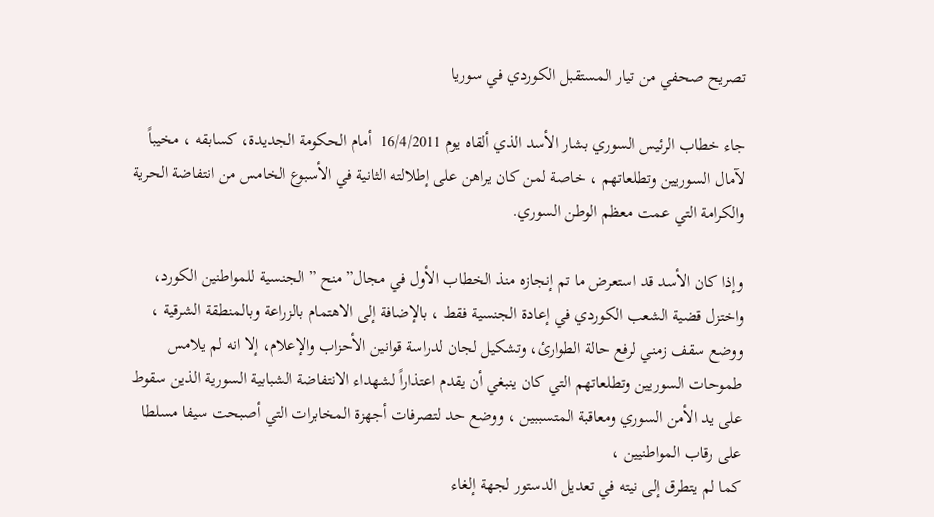تصريح صحفي من تيار المستقبل الكوردي في سوريا

جاء خطاب الرئيس السوري بشار الأسد الذي ألقاه يوم 16/4/2011  أمام الحكومة الجديدة، كسابقه ، مخيباً لآمال السوريين وتطلعاتهم ، خاصة لمن كان يراهن على إطلالته الثانية في الأسبوع الخامس من انتفاضة الحرية والكرامة التي عمت معظم الوطن السوري.

وإذا كان الأسد قد استعرض ما تم إنجازه منذ الخطاب الأول في مجال”منح ” الجنسية للمواطنين الكورد، واختزل قضية الشعب الكوردي في إعادة الجنسية فقط ، بالإضافة إلى الاهتمام بالزراعة وبالمنطقة الشرقية ، ووضع سقف زمني لرفع حالة الطوارئ، وتشكيل لجان لدراسة قوانين الأحزاب والإعلام، إلا انه لم يلامس طموحات السوريين وتطلعاتهم التي كان ينبغي أن يقدم اعتذاراً لشهداء الانتفاضة الشبابية السورية الذين سقوط على يد الأمن السوري ومعاقبة المتسببين ، ووضع حد لتصرفات أجهزة المخابرات التي أصبحت سيفا مسلطا على رقاب المواطنيين ،
كما لم يتطرق إلى نيته في تعديل الدستور لجهة إلغاء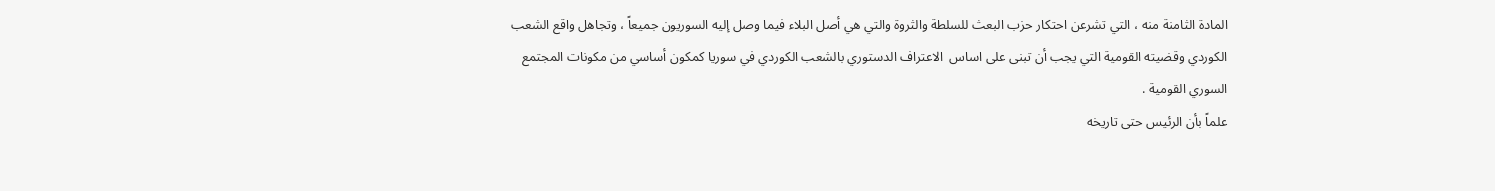المادة الثامنة منه ، التي تشرعن احتكار حزب البعث للسلطة والثروة والتي هي أصل البلاء فيما وصل إليه السوريون جميعاً ، وتجاهل واقع الشعب الكوردي وقضيته القومية التي يجب أن تبنى على اساس  الاعتراف الدستوري بالشعب الكوردي في سوريا كمكون أساسي من مكونات المجتمع السوري القومية .
علماً بأن الرئيس حتى تاريخه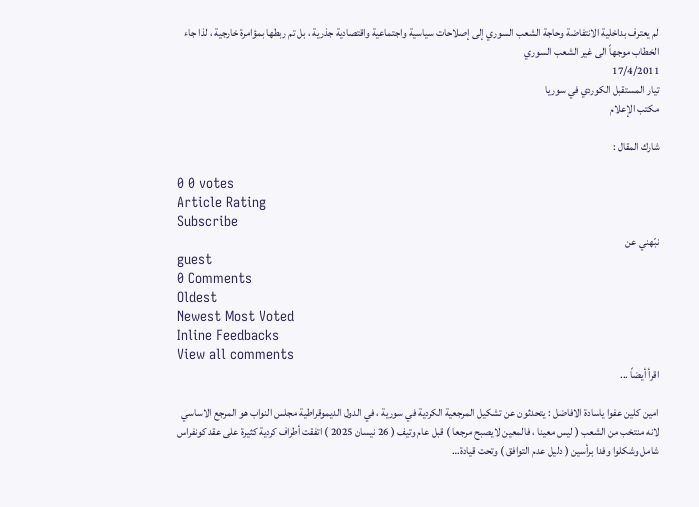لم يعترف بداخلية الانتفاضة وحاجة الشعب السوري إلى إصلاحات سياسية واجتماعية واقتصادية جذرية ، بل تم ربطها بمؤامرة خارجية ، لذا جاء الخطاب موجهاً الى غير الشعب السوري
17/4/2011
تيار المستقبل الكوردي في سوريا
مكتب الإعلام

شارك المقال :

0 0 votes
Article Rating
Subscribe
نبّهني عن
guest
0 Comments
Oldest
Newest Most Voted
Inline Feedbacks
View all comments
اقرأ أيضاً ...

امين كلين عفوا ياسادة الافاضل : يتحدثون عن تشكيل المرجعية الكردية في سورية ، في الدول الديموقراطية مجلس النواب هو المرجع الاساسي لانه منتخب من الشعب ( ليس معينا ، فالمعين لايصبح مرجعا ) قبل عام وتيف ( 26 نيسان 2025 ) اتفقت أطراف كردية كثيرة على عقد كونفراس شامل وشكلوا وفدا برأسين ( دليل عدم التوافق ) وتحت قيادة…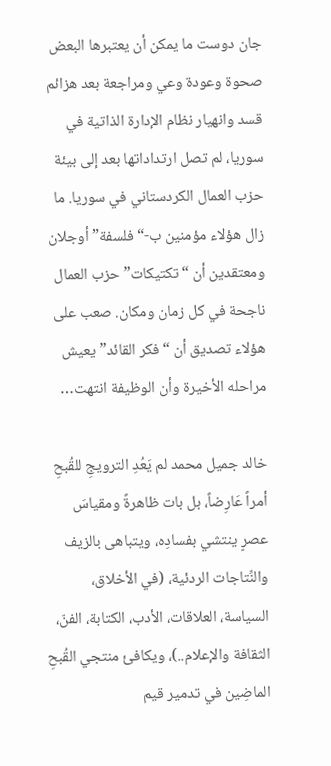جان دوست ما يمكن أن يعتبرها البعض صحوة وعودة وعي ومراجعة بعد هزائم قسد وانهيار نظام الإدارة الذاتية في سوريا، لم تصل ارتداداتها بعد إلى بيئة حزب العمال الكردستاني في سوريا. ما زال هؤلاء مؤمنين ب-“فلسفة” أوجلان ومعتقدين أن “تكتيكات” حزب العمال ناجحة في كل زمان ومكان. صعب على هؤلاء تصديق أن “فكر القائد” يعيش مراحله الأخيرة وأن الوظيفة انتهت…

خالد جميل محمد لم يَعُدِ الترويجِ للقُبحِ أمراً عَارِضاً، بل بات ظاهرةً ومقياسَ عصرٍ ينتشي بفسادِه، ويتباهى بالزيف والنِّتاجات الردئية، (في الأخلاق، السياسة، العلاقات، الأدب، الكتابة، الفنّ، الثقافة والإعلام..)، ويكافئ منتجي القُبحِ الماضِين في تدمير قيم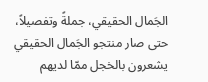الجَمال الحقيقي، جملةً وتفصيلاً، حتى صار منتجو الجَمال الحقيقي يشعرون بالخجل ممّا لديهم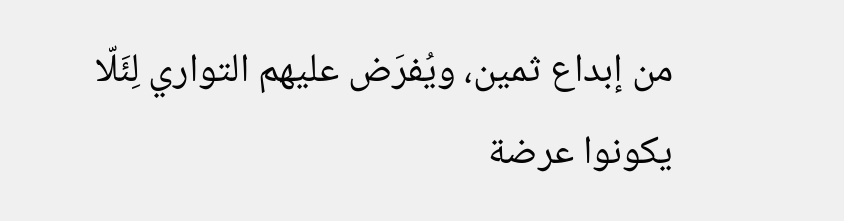من إبداع ثمين، ويُفرَض عليهم التواري لِئَلّا يكونوا عرضة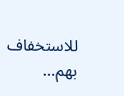للاستخفاف بهم…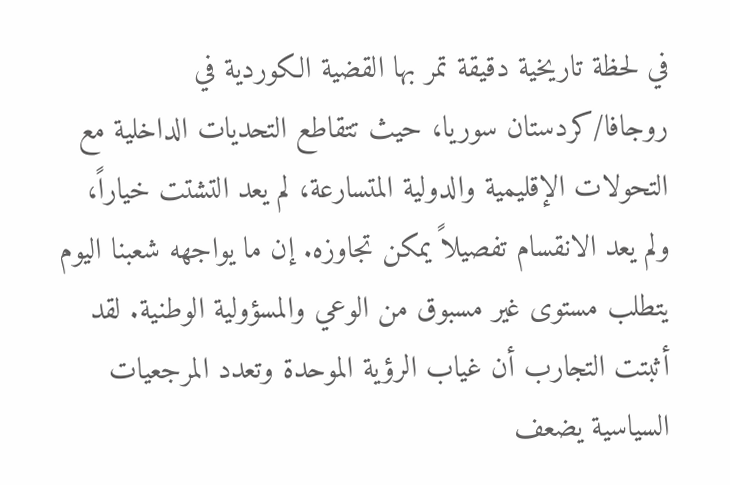في لحظة تاريخية دقيقة تمر بها القضية الكوردية في روجافا/كردستان سوريا، حيث تتقاطع التحديات الداخلية مع التحولات الإقليمية والدولية المتسارعة، لم يعد التشتت خياراً، ولم يعد الانقسام تفصيلاً يمكن تجاوزه. إن ما يواجهه شعبنا اليوم يتطلب مستوى غير مسبوق من الوعي والمسؤولية الوطنية. لقد أثبتت التجارب أن غياب الرؤية الموحدة وتعدد المرجعيات السياسية يضعف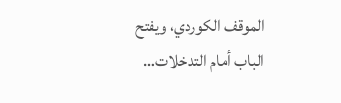الموقف الكوردي، ويفتح الباب أمام التدخلات…